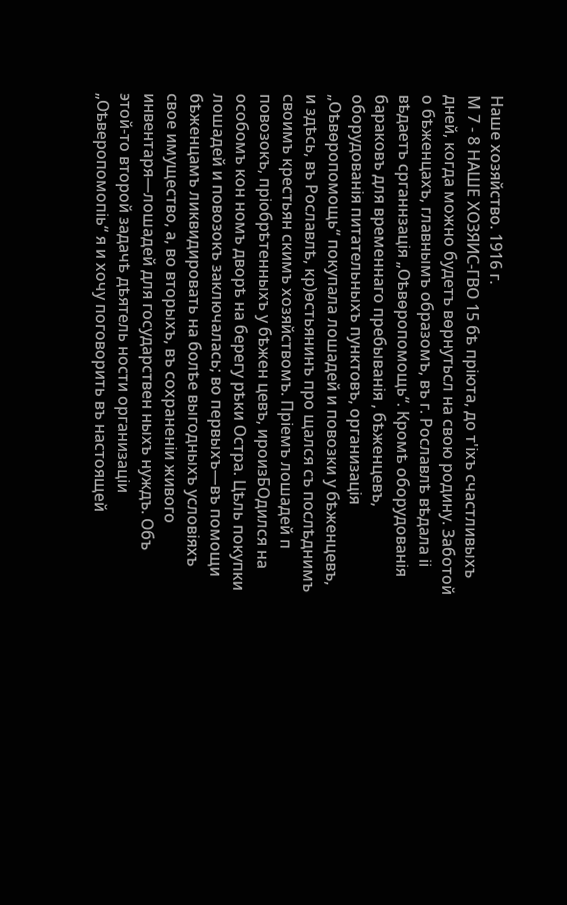Наше хозяйство. 1916 г.
М 7 - 8 НАШЕ ХОЗЯИС-ГВО 15 бѣ пріюта, до т'іхъ счастливыхъ дней, когда можно будетъ вѳрнутьсл на свою родину. Заботой о бѣженцахъ, главнымъ образомъ, въ г. Рославлѣ вѣдала іі вѣдаетъ срганнзація „Оѣвѳропомощь“. Кромѣ оборудованія бараковъ для временнаго пребыванія , бѣженцевъ, оборудованія питательныхъ пунктовъ, организація „Оѣвѳропомощь“ покупала лошадей и повозки у бѣженцевъ, и здѣсь, въ Рославлѣ, кр)ѳстьянинъ про щался съ послѣднимъ своимъ крестьян скимъ хозяйствомъ. Пріемъ лошадей п повозокъ, пріобрѣтенныхъ у бѣжен цевъ, ироизБОдился на особомъ кон номъ дворѣ на берегу рѣки Остра. Цѣль покупки лошадей и повозокъ заключалась; во первыхъ—въ помощи бѣженцамъ ликвидировать на болѣе выгодныхъ условіяхъ свое имущество, а, во вторыхъ, въ сохраненіи живого инвентаря—лошадей для государствен ныхъ нуждъ. Объ этой-то второй задачѣ дѣятель ности организаціи „Оѣверопомопіь“ я и хочу поговорить въ настоящей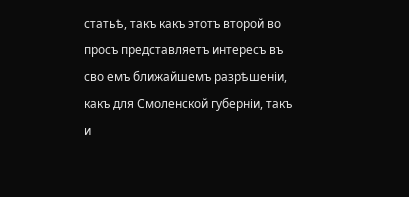статьѣ, такъ какъ этотъ второй во просъ представляетъ интересъ въ сво емъ ближайшемъ разрѣшеніи, какъ для Смоленской губерніи, такъ и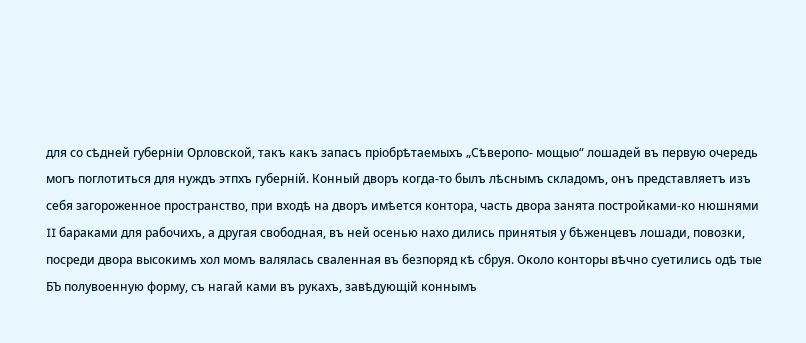для со сѣдней губерніи Орловской, такъ какъ запасъ пріобрѣтаемыхъ „Сѣверопо- мощыо“ лошадей въ первую очередь могъ поглотиться для нуждъ этпхъ губерній. Конный дворъ когда-то былъ лѣснымъ складомъ, онъ представляетъ изъ себя загороженное пространство, при входѣ на дворъ имѣется контора, часть двора занята постройками-ко нюшнями II бараками для рабочихъ, а другая свободная, въ ней осенью нахо дились принятыя у бѣженцевъ лошади, повозки, посреди двора высокимъ хол момъ валялась сваленная въ безпоряд кѣ сбруя. Около конторы вѣчно суетились одѣ тые БЪ полувоенную форму, съ нагай ками въ рукахъ, завѣдующій коннымъ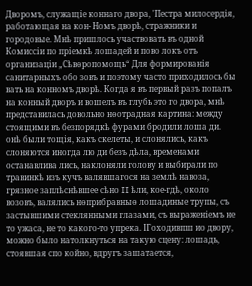Дворомъ, служащіе коннаго двора, 'Пестра милосердія, работающая на кон- Номъ дворѣ, стражники и городовые. Мнѣ пришлось участвовать въ одной Комиссіи по пріемкѣ лошадей и пово локъ отъ организаціи „Сѣвѳропомощь“ Для формированія санитарныхъ обо зовъ и поэтому часто приходилось бы вать на конномъ дворѣ. Когда я въ первый разъ попалъ на конный дворъ и вошелъ въ глубь это го двора, мнѣ представилась довольно нѳотрадная картина: между стоящими въ безпорядкѣ фурами бродили лоша ди. онѣ были тощія, какъ скелеты, и слонялись, какъ слоняются иногда лю ди безъ дѣла, временами останавлива лись, наклоняли голову и выбирали по травинкѣ изъ кучъ валявшагося на землѣ навоза, грязное заплѣснѣвшее сѣно II ѣли, кое-гдѣ, около возовъ, валялись нѳприбравныѳ лошадиные трупы, съ застывшими стеклянными глазами, съ выраженіемъ не то ужаса, не то какого-то упрека. ІГоходивпш ио двору, можно было натолкнуться на такую сцену: лошадь, стоявшая спо койно, вдругъ зашатается,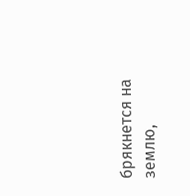брякнется на землю,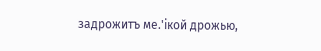задрожитъ ме.'ікой дрожью,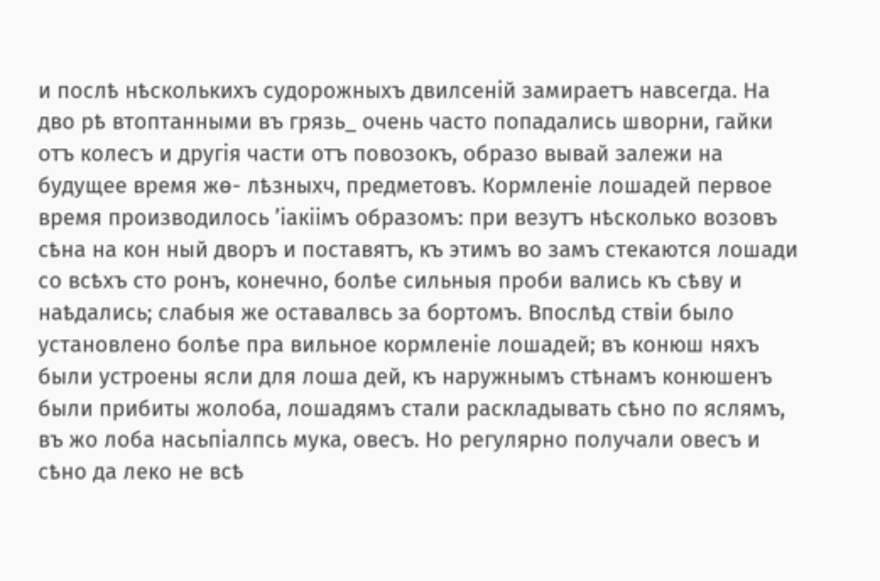и послѣ нѣсколькихъ судорожныхъ двилсеній замираетъ навсегда. На дво рѣ втоптанными въ грязь_ очень часто попадались шворни, гайки отъ колесъ и другія части отъ повозокъ, образо вывай залежи на будущее время жѳ- лѣзныхч, предметовъ. Кормленіе лошадей первое время производилось ’іакіімъ образомъ: при везутъ нѣсколько возовъ сѣна на кон ный дворъ и поставятъ, къ этимъ во замъ стекаются лошади со всѣхъ сто ронъ, конечно, болѣе сильныя проби вались къ сѣву и наѣдались; слабыя же оставалвсь за бортомъ. Впослѣд ствіи было установлено болѣе пра вильное кормленіе лошадей; въ конюш няхъ были устроены ясли для лоша дей, къ наружнымъ стѣнамъ конюшенъ были прибиты жолоба, лошадямъ стали раскладывать сѣно по яслямъ, въ жо лоба насьпіалпсь мука, овесъ. Но регулярно получали овесъ и сѣно да леко не всѣ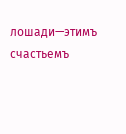лошади—этимъ счастьемъ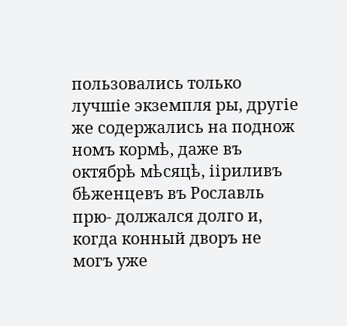пользовались только лучшіе экземпля ры, другіе же содержались на поднож номъ кормѣ, даже въ октябрѣ мѣсяцѣ, ііриливъ бѣженцевъ въ Рославль прю- должался долго и, когда конный дворъ не могъ уже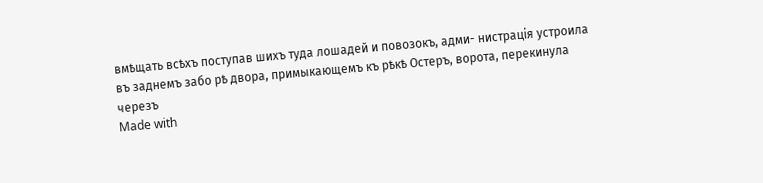вмѣщать всѣхъ поступав шихъ туда лошадей и повозокъ, адми- нистрація устроила въ заднемъ забо рѣ двора, примыкающемъ къ рѣкѣ Остеръ, ворота, перекинула черезъ
Made with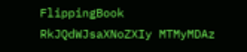FlippingBook
RkJQdWJsaXNoZXIy MTMyMDAz